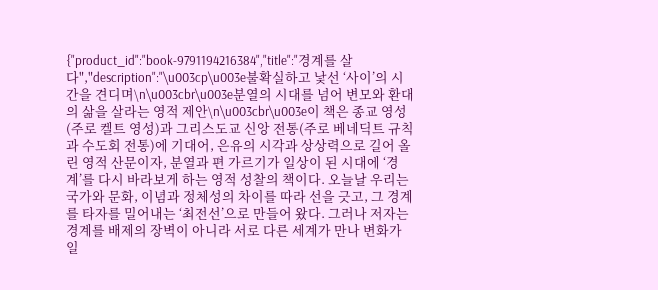{"product_id":"book-9791194216384","title":"경계를 살다","description":"\u003cp\u003e불확실하고 낯선 ‘사이’의 시간을 견디며\n\u003cbr\u003e분열의 시대를 넘어 변모와 환대의 삶을 살라는 영적 제안\n\u003cbr\u003e이 책은 종교 영성(주로 켈트 영성)과 그리스도교 신앙 전통(주로 베네딕트 규칙과 수도회 전통)에 기대어, 은유의 시각과 상상력으로 길어 올린 영적 산문이자, 분열과 편 가르기가 일상이 된 시대에 ‘경계’를 다시 바라보게 하는 영적 성찰의 책이다. 오늘날 우리는 국가와 문화, 이념과 정체성의 차이를 따라 선을 긋고, 그 경계를 타자를 밀어내는 ‘최전선’으로 만들어 왔다. 그러나 저자는 경계를 배제의 장벽이 아니라 서로 다른 세계가 만나 변화가 일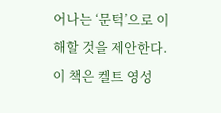어나는 ‘문턱’으로 이해할 것을 제안한다. 이 책은 켈트 영성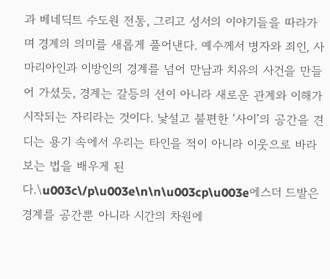과 베네딕트 수도원 전통, 그리고 성서의 이야기들을 따라가며 경계의 의미를 새롭게 풀어낸다. 예수께서 병자와 죄인, 사마리아인과 이방인의 경계를 넘어 만남과 치유의 사건을 만들어 가셨듯, 경계는 갈등의 선이 아니라 새로운 관계와 이해가 시작되는 자리라는 것이다. 낯설고 불편한 ‘사이’의 공간을 견디는 용기 속에서 우리는 타인을 적이 아니라 이웃으로 바라보는 법을 배우게 된다.\u003c\/p\u003e\n\n\u003cp\u003e에스더 드발은 경계를 공간뿐 아니라 시간의 차원에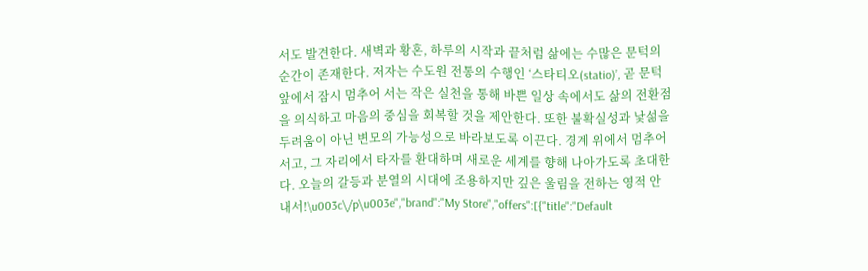서도 발견한다. 새벽과 황혼, 하루의 시작과 끝처럼 삶에는 수많은 문턱의 순간이 존재한다. 저자는 수도원 전통의 수행인 ‘스타티오(statio)’, 곧 문턱 앞에서 잠시 멈추어 서는 작은 실천을 통해 바쁜 일상 속에서도 삶의 전환점을 의식하고 마음의 중심을 회복할 것을 제안한다. 또한 불확실성과 낯섦을 두려움이 아닌 변모의 가능성으로 바라보도록 이끈다. 경계 위에서 멈추어 서고, 그 자리에서 타자를 환대하며 새로운 세계를 향해 나아가도록 초대한다. 오늘의 갈등과 분열의 시대에 조용하지만 깊은 울림을 전하는 영적 안내서!\u003c\/p\u003e","brand":"My Store","offers":[{"title":"Default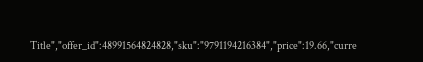Title","offer_id":48991564824828,"sku":"9791194216384","price":19.66,"curre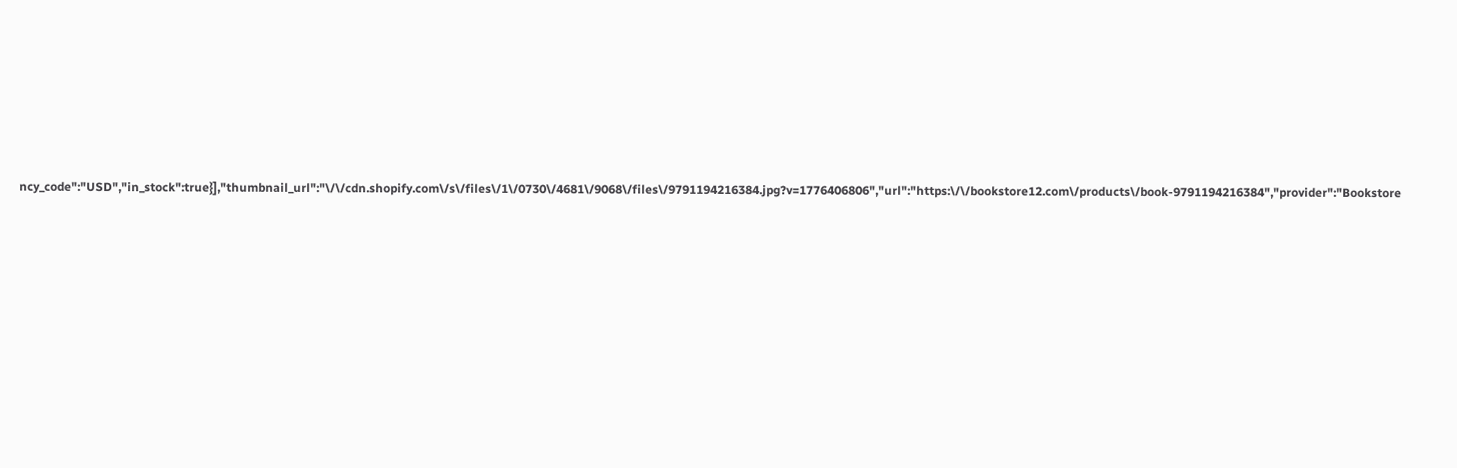ncy_code":"USD","in_stock":true}],"thumbnail_url":"\/\/cdn.shopify.com\/s\/files\/1\/0730\/4681\/9068\/files\/9791194216384.jpg?v=1776406806","url":"https:\/\/bookstore12.com\/products\/book-9791194216384","provider":"Bookstore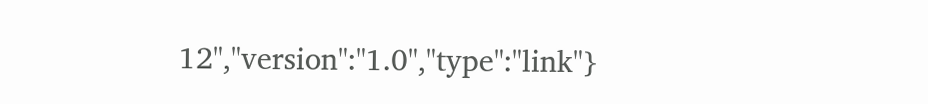12","version":"1.0","type":"link"}